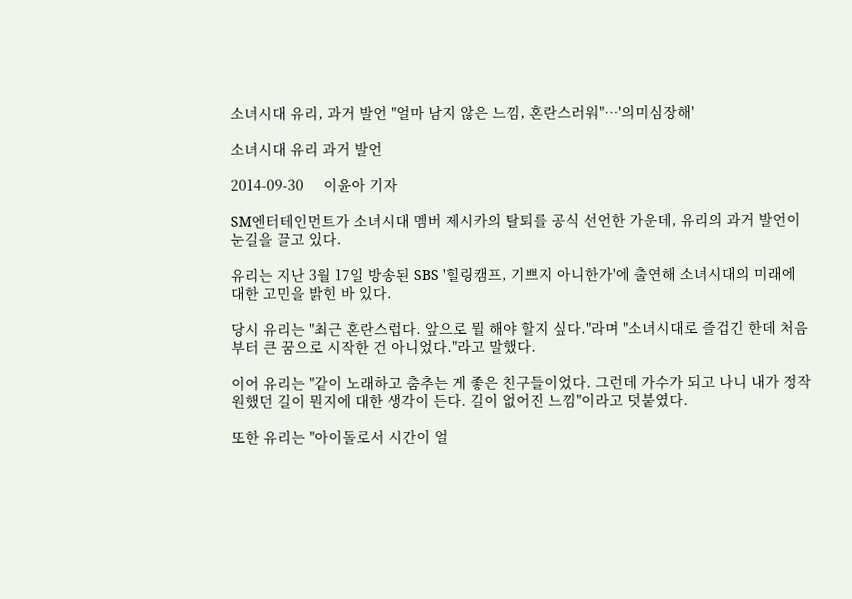소녀시대 유리, 과거 발언 "얼마 남지 않은 느낌, 혼란스러워"…'의미심장해'

소녀시대 유리 과거 발언

2014-09-30     이윤아 기자

SM엔터테인먼트가 소녀시대 멤버 제시카의 탈퇴를 공식 선언한 가운데, 유리의 과거 발언이 눈길을 끌고 있다.

유리는 지난 3월 17일 방송된 SBS '힐링캠프, 기쁘지 아니한가'에 출연해 소녀시대의 미래에 대한 고민을 밝힌 바 있다.

당시 유리는 "최근 혼란스럽다. 앞으로 뭘 해야 할지 싶다."라며 "소녀시대로 즐겁긴 한데 처음부터 큰 꿈으로 시작한 건 아니었다."라고 말했다.

이어 유리는 "같이 노래하고 춤추는 게 좋은 친구들이었다. 그런데 가수가 되고 나니 내가 정작 원했던 길이 뭔지에 대한 생각이 든다. 길이 없어진 느낌"이라고 덧붙였다.

또한 유리는 "아이돌로서 시간이 얼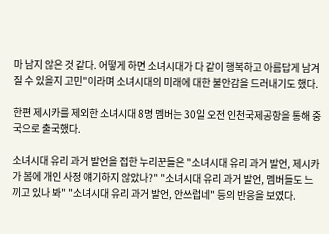마 남지 않은 것 같다. 어떻게 하면 소녀시대가 다 같이 행복하고 아름답게 남겨질 수 있을지 고민"이라며 소녀시대의 미래에 대한 불안감을 드러내기도 했다.

한편 제시카를 제외한 소녀시대 8명 멤버는 30일 오전 인천국제공항을 통해 중국으로 출국했다.

소녀시대 유리 과거 발언을 접한 누리꾼들은 "소녀시대 유리 과거 발언, 제시카가 봄에 개인 사정 얘기하지 않았나?" "소녀시대 유리 과거 발언, 멤버들도 느끼고 있나 봐" "소녀시대 유리 과거 발언, 안쓰럽네" 등의 반응을 보였다.